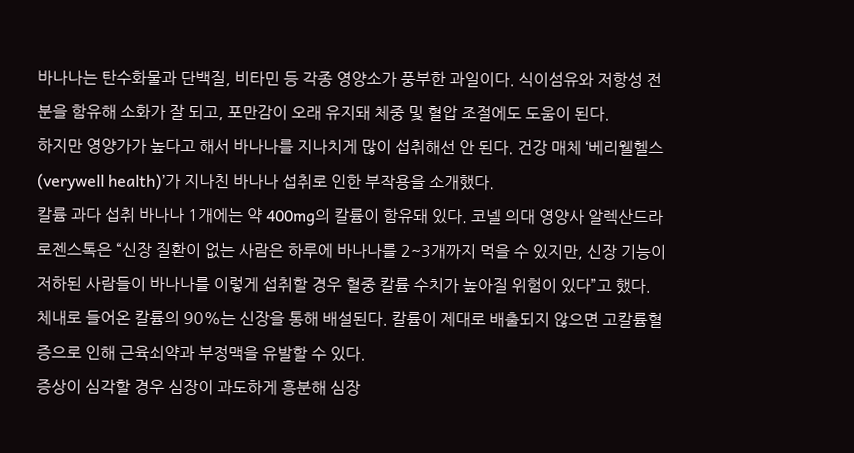바나나는 탄수화물과 단백질, 비타민 등 각종 영양소가 풍부한 과일이다. 식이섬유와 저항성 전분을 함유해 소화가 잘 되고, 포만감이 오래 유지돼 체중 및 혈압 조절에도 도움이 된다.
하지만 영양가가 높다고 해서 바나나를 지나치게 많이 섭취해선 안 된다. 건강 매체 ‘베리웰헬스(verywell health)’가 지나친 바나나 섭취로 인한 부작용을 소개했다.
칼륨 과다 섭취 바나나 1개에는 약 400mg의 칼륨이 함유돼 있다. 코넬 의대 영양사 알렉산드라 로젠스톡은 “신장 질환이 없는 사람은 하루에 바나나를 2~3개까지 먹을 수 있지만, 신장 기능이 저하된 사람들이 바나나를 이렇게 섭취할 경우 혈중 칼륨 수치가 높아질 위험이 있다”고 했다.
체내로 들어온 칼륨의 90%는 신장을 통해 배설된다. 칼륨이 제대로 배출되지 않으면 고칼륨혈증으로 인해 근육쇠약과 부정맥을 유발할 수 있다.
증상이 심각할 경우 심장이 과도하게 흥분해 심장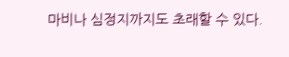마비나 심정지까지도 초래할 수 있다.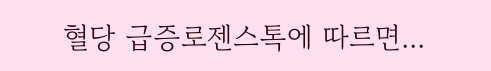혈당 급증로젠스톡에 따르면...